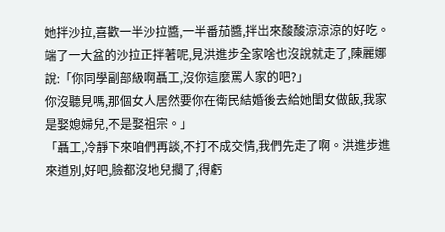她拌沙拉,喜歡一半沙拉醬,一半番茄醬,拌岀來酸酸涼涼涼的好吃。
端了一大盆的沙拉正拌著呢,見洪進步全家啥也沒說就走了,陳麗娜說:「你同學副部級啊聶工,沒你這麼罵人家的吧?」
你沒聽見嗎,那個女人居然要你在衛民結婚後去給她閨女做飯,我家是娶媳婦兒,不是娶祖宗。」
「聶工,冷靜下來咱們再談,不打不成交情,我們先走了啊。洪進步進來道別,好吧,臉都沒地兒擱了,得虧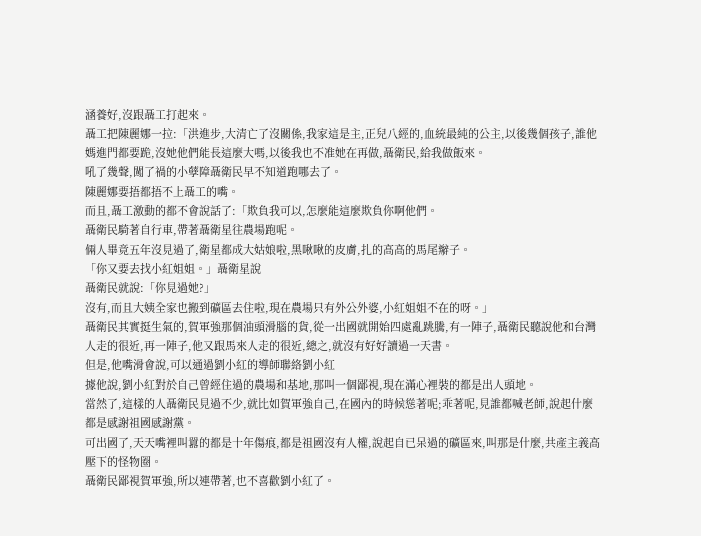涵養好,沒跟聶工打起來。
聶工把陳麗娜一拉:「洪進步,大清亡了沒關係,我家這是主,正兒八經的,血統最純的公主,以後幾個孩子,誰他媽進門都要跪,沒她他們能長這麼大嗎,以後我也不准她在再做,聶衛民,給我做飯來。
吼了幾聲,闖了禍的小孽障聶衛民早不知道跑哪去了。
陳麗娜要捂都捂不上聶工的嘴。
而且,聶工激動的都不會說話了:「欺負我可以,怎麼能這麼欺負你啊他們。
聶衛民騎著自行車,帶著聶衛星往農場跑呢。
倆人畢竟五年沒見過了,衛星都成大姑娘啦,黑啾啾的皮膚,扎的高高的馬尾辮子。
「你又要去找小紅姐姐。」聶衛星說
聶衛民就說:「你見過她?」
沒有,而且大姨全家也搬到礦區去住啦,現在農場只有外公外婆,小紅姐姐不在的呀。」
聶衛民其實挺生氣的,賀軍強那個油頭滑腦的貨,從一出國就開始四處亂跳騰,有一陣子,聶衛民聽說他和台灣人走的很近,再一陣子,他又跟馬來人走的很近,總之,就沒有好好讀過一天書。
但是,他嘴滑會說,可以通過劉小紅的導師聯絡劉小紅
據他說,劉小紅對於自己曾經住過的農場和基地,那叫一個鄙視,現在滿心裡裝的都是出人頭地。
當然了,這樣的人聶衛民見過不少,就比如賀軍強自己,在國內的時候慫著呢;乖著呢,見誰都喊老師,說起什麼都是感謝祖國感謝黨。
可出國了,天天嘴裡叫囂的都是十年傷痕,都是祖國沒有人權,說起自已呆過的礦區來,叫那是什麼,共產主義高壓下的怪物圈。
聶衛民鄙視賀軍強,所以連帶著,也不喜歡劉小紅了。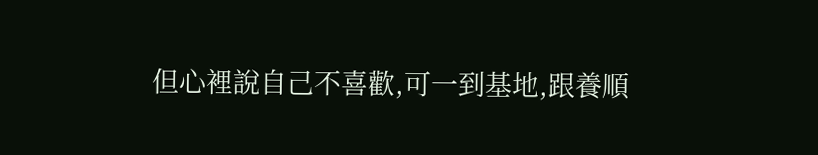但心裡說自己不喜歡,可一到基地,跟養順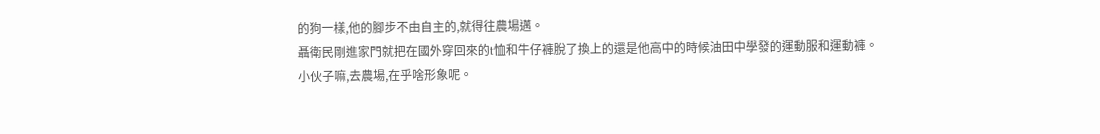的狗一樣,他的腳步不由自主的,就得往農場邁。
聶衛民剛進家門就把在國外穿回來的t恤和牛仔褲脫了換上的還是他高中的時候油田中學發的運動服和運動褲。
小伙子嘛,去農場,在乎啥形象呢。